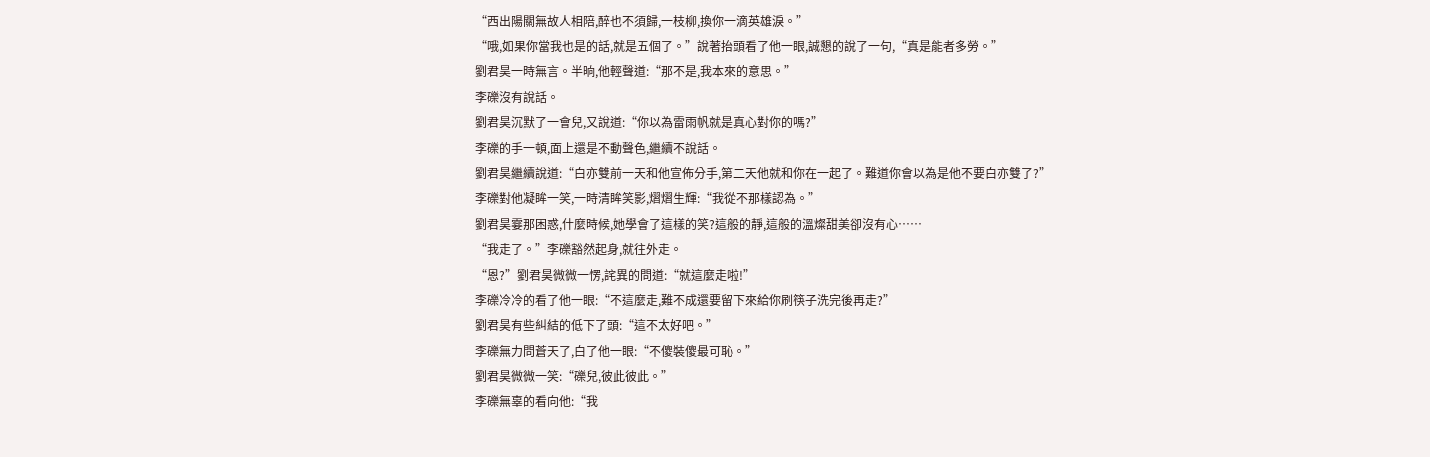“西出陽關無故人相陪,醉也不須歸,一枝柳,換你一滴英雄淚。”
“哦,如果你當我也是的話,就是五個了。”說著抬頭看了他一眼,誠懇的說了一句,“真是能者多勞。”
劉君昊一時無言。半晌,他輕聲道:“那不是,我本來的意思。”
李礫沒有說話。
劉君昊沉默了一會兒,又說道:“你以為雷雨帆就是真心對你的嗎?”
李礫的手一頓,面上還是不動聲色,繼續不說話。
劉君昊繼續說道:“白亦雙前一天和他宣佈分手,第二天他就和你在一起了。難道你會以為是他不要白亦雙了?”
李礫對他凝眸一笑,一時清眸笑影,熠熠生輝:“我從不那樣認為。”
劉君昊霎那困惑,什麼時候,她學會了這樣的笑?這般的靜,這般的溫燦甜美卻沒有心……
“我走了。”李礫豁然起身,就往外走。
“恩?”劉君昊微微一愣,詫異的問道:“就這麼走啦!”
李礫冷冷的看了他一眼:“不這麼走,難不成還要留下來給你刷筷子洗完後再走?”
劉君昊有些糾結的低下了頭:“這不太好吧。”
李礫無力問蒼天了,白了他一眼:“不傻裝傻最可恥。”
劉君昊微微一笑:“礫兒,彼此彼此。”
李礫無辜的看向他:“我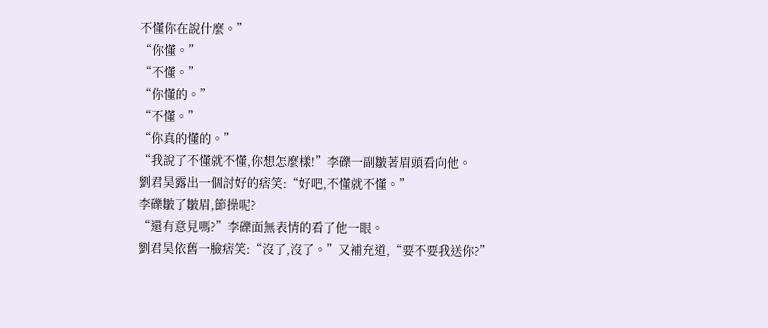不懂你在說什麼。”
“你懂。”
“不懂。”
“你懂的。”
“不懂。”
“你真的懂的。”
“我說了不懂就不懂,你想怎麼樣!”李礫一副皺著眉頭看向他。
劉君昊露出一個討好的痞笑:“好吧,不懂就不懂。”
李礫皺了皺眉,節操呢?
“還有意見嗎?”李礫面無表情的看了他一眼。
劉君昊依舊一臉痞笑:“沒了,沒了。”又補充道,“要不要我送你?”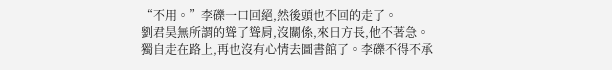“不用。”李礫一口回絕,然後頭也不回的走了。
劉君昊無所謂的聳了聳肩,沒關係,來日方長,他不著急。
獨自走在路上,再也沒有心情去圖書館了。李礫不得不承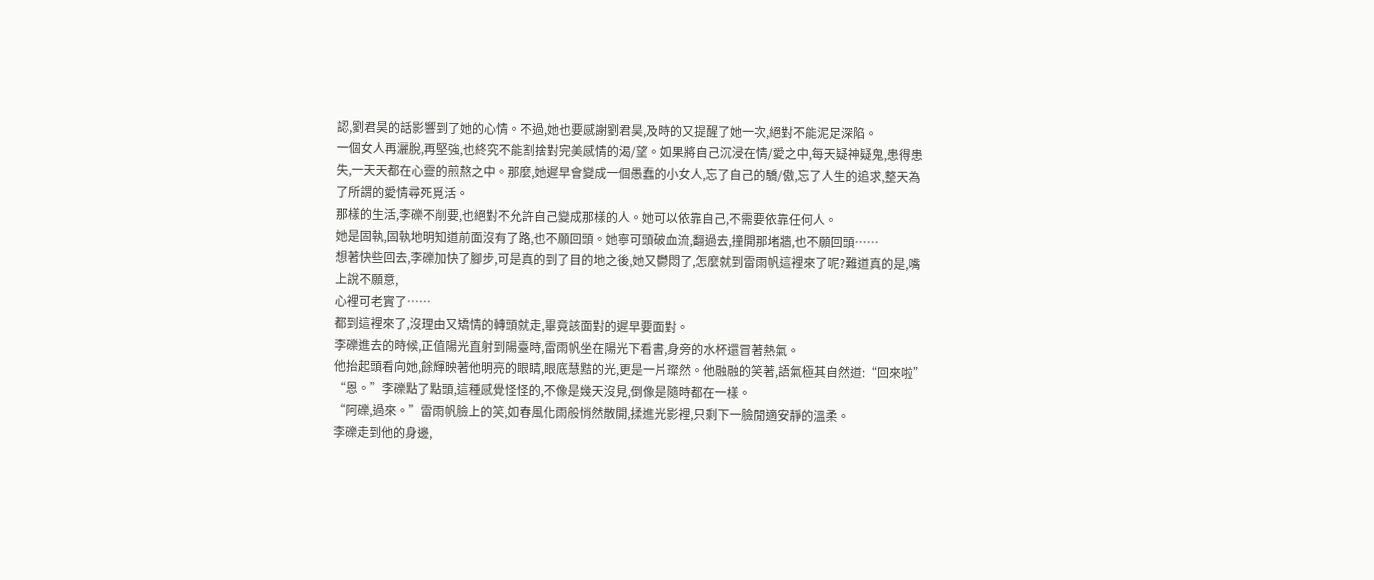認,劉君昊的話影響到了她的心情。不過,她也要感謝劉君昊,及時的又提醒了她一次,絕對不能泥足深陷。
一個女人再灑脫,再堅強,也終究不能割捨對完美感情的渴/望。如果將自己沉浸在情/愛之中,每天疑神疑鬼,患得患失,一天天都在心靈的煎熬之中。那麼,她遲早會變成一個愚蠢的小女人,忘了自己的驕/傲,忘了人生的追求,整天為了所謂的愛情尋死覓活。
那樣的生活,李礫不削要,也絕對不允許自己變成那樣的人。她可以依靠自己,不需要依靠任何人。
她是固執,固執地明知道前面沒有了路,也不願回頭。她寧可頭破血流,翻過去,撞開那堵牆,也不願回頭……
想著快些回去,李礫加快了腳步,可是真的到了目的地之後,她又鬱悶了,怎麼就到雷雨帆這裡來了呢?難道真的是,嘴上說不願意,
心裡可老實了……
都到這裡來了,沒理由又矯情的轉頭就走,畢竟該面對的遲早要面對。
李礫進去的時候,正值陽光直射到陽臺時,雷雨帆坐在陽光下看書,身旁的水杯還冒著熱氣。
他抬起頭看向她,餘輝映著他明亮的眼睛,眼底慧黠的光,更是一片璨然。他融融的笑著,語氣極其自然道:“回來啦”
“恩。”李礫點了點頭,這種感覺怪怪的,不像是幾天沒見,倒像是隨時都在一樣。
“阿礫,過來。”雷雨帆臉上的笑,如春風化雨般悄然散開,揉進光影裡,只剩下一臉閒適安靜的溫柔。
李礫走到他的身邊,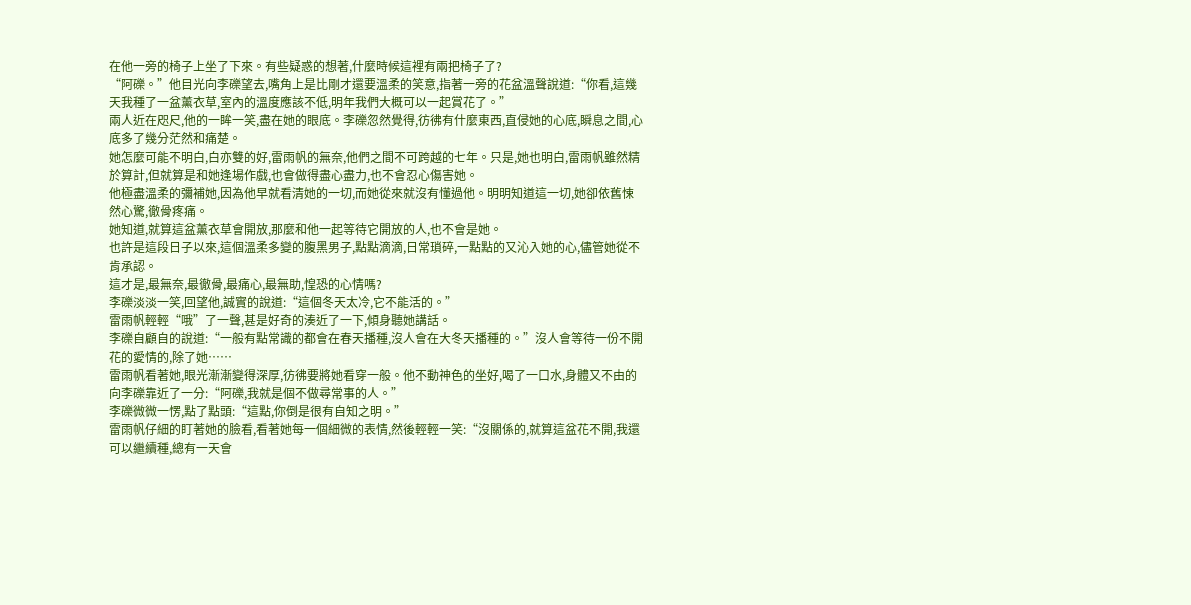在他一旁的椅子上坐了下來。有些疑惑的想著,什麼時候這裡有兩把椅子了?
“阿礫。”他目光向李礫望去,嘴角上是比剛才還要溫柔的笑意,指著一旁的花盆溫聲說道:“你看,這幾天我種了一盆薰衣草,室內的溫度應該不低,明年我們大概可以一起賞花了。”
兩人近在咫尺,他的一眸一笑,盡在她的眼底。李礫忽然覺得,彷彿有什麼東西,直侵她的心底,瞬息之間,心底多了幾分茫然和痛楚。
她怎麼可能不明白,白亦雙的好,雷雨帆的無奈,他們之間不可跨越的七年。只是,她也明白,雷雨帆雖然精於算計,但就算是和她逢場作戲,也會做得盡心盡力,也不會忍心傷害她。
他極盡溫柔的彌補她,因為他早就看清她的一切,而她從來就沒有懂過他。明明知道這一切,她卻依舊悚然心驚,徹骨疼痛。
她知道,就算這盆薰衣草會開放,那麼和他一起等待它開放的人,也不會是她。
也許是這段日子以來,這個溫柔多變的腹黑男子,點點滴滴,日常瑣碎,一點點的又沁入她的心,儘管她從不肯承認。
這才是,最無奈,最徹骨,最痛心,最無助,惶恐的心情嗎?
李礫淡淡一笑,回望他,誠實的說道:“這個冬天太冷,它不能活的。”
雷雨帆輕輕“哦”了一聲,甚是好奇的湊近了一下,傾身聽她講話。
李礫自顧自的說道:“一般有點常識的都會在春天播種,沒人會在大冬天播種的。”沒人會等待一份不開花的愛情的,除了她……
雷雨帆看著她,眼光漸漸變得深厚,彷彿要將她看穿一般。他不動神色的坐好,喝了一口水,身體又不由的向李礫靠近了一分:“阿礫,我就是個不做尋常事的人。”
李礫微微一愣,點了點頭:“這點,你倒是很有自知之明。”
雷雨帆仔細的盯著她的臉看,看著她每一個細微的表情,然後輕輕一笑:“沒關係的,就算這盆花不開,我還可以繼續種,總有一天會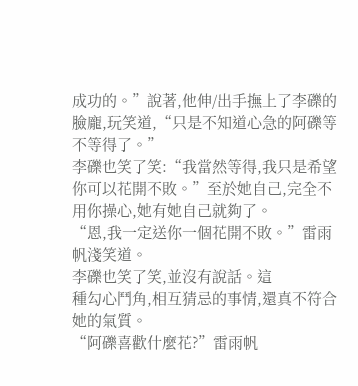成功的。”說著,他伸/出手撫上了李礫的臉龐,玩笑道,“只是不知道心急的阿礫等不等得了。”
李礫也笑了笑:“我當然等得,我只是希望你可以花開不敗。”至於她自己,完全不用你操心,她有她自己就夠了。
“恩,我一定送你一個花開不敗。”雷雨帆淺笑道。
李礫也笑了笑,並沒有說話。這
種勾心鬥角,相互猜忌的事情,還真不符合她的氣質。
“阿礫喜歡什麼花?”雷雨帆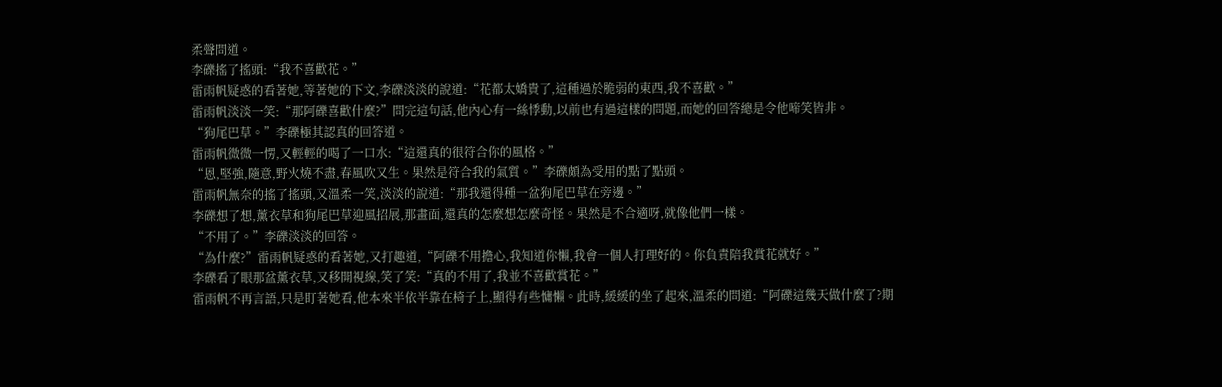柔聲問道。
李礫搖了搖頭:“我不喜歡花。”
雷雨帆疑惑的看著她,等著她的下文,李礫淡淡的說道:“花都太嬌貴了,這種過於脆弱的東西,我不喜歡。”
雷雨帆淡淡一笑:“那阿礫喜歡什麼?”問完這句話,他內心有一絲悸動,以前也有過這樣的問題,而她的回答總是令他啼笑皆非。
“狗尾巴草。”李礫極其認真的回答道。
雷雨帆微微一愣,又輕輕的喝了一口水:“這還真的很符合你的風格。”
“恩,堅強,隨意,野火燒不盡,春風吹又生。果然是符合我的氣質。”李礫頗為受用的點了點頭。
雷雨帆無奈的搖了搖頭,又溫柔一笑,淡淡的說道:“那我還得種一盆狗尾巴草在旁邊。”
李礫想了想,薰衣草和狗尾巴草迎風招展,那畫面,還真的怎麼想怎麼奇怪。果然是不合適呀,就像他們一樣。
“不用了。”李礫淡淡的回答。
“為什麼?”雷雨帆疑惑的看著她,又打趣道,“阿礫不用擔心,我知道你懶,我會一個人打理好的。你負責陪我賞花就好。”
李礫看了眼那盆薰衣草,又移開視線,笑了笑:“真的不用了,我並不喜歡賞花。”
雷雨帆不再言語,只是盯著她看,他本來半依半靠在椅子上,顯得有些慵懶。此時,緩緩的坐了起來,溫柔的問道:“阿礫這幾天做什麼了?期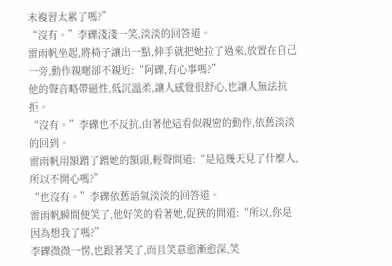末複習太累了嗎?”
“沒有。”李礫淺淺一笑,淡淡的回答道。
雷雨帆坐起,將椅子讓出一點,伸手就把她拉了過來,放置在自己一旁,動作親暱卻不親近:“阿礫,有心事嗎?”
他的聲音略帶磁性,低沉溫柔,讓人感覺很舒心,也讓人無法抗拒。
“沒有。”李礫也不反抗,由著他這看似親密的動作,依舊淡淡的回到。
雷雨帆用額蹭了蹭她的額頭,輕聲問道:“是這幾天見了什麼人,所以不開心嗎?”
“也沒有。”李礫依舊語氣淡淡的回答道。
雷雨帆瞬間便笑了,他好笑的看著她,促狹的問道:“所以,你是因為想我了嗎?”
李礫微微一愣,也跟著笑了,而且笑意愈漸愈深,笑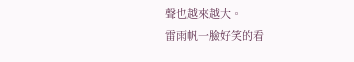聲也越來越大。
雷雨帆一臉好笑的看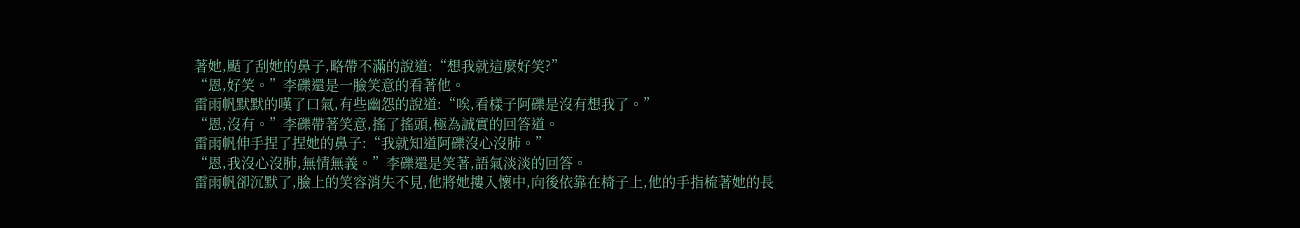著她,颳了刮她的鼻子,略帶不滿的說道:“想我就這麼好笑?”
“恩,好笑。”李礫還是一臉笑意的看著他。
雷雨帆默默的嘆了口氣,有些幽怨的說道:“唉,看樣子阿礫是沒有想我了。”
“恩,沒有。”李礫帶著笑意,搖了搖頭,極為誠實的回答道。
雷雨帆伸手捏了捏她的鼻子:“我就知道阿礫沒心沒肺。”
“恩,我沒心沒肺,無情無義。”李礫還是笑著,語氣淡淡的回答。
雷雨帆卻沉默了,臉上的笑容消失不見,他將她摟入懷中,向後依靠在椅子上,他的手指梳著她的長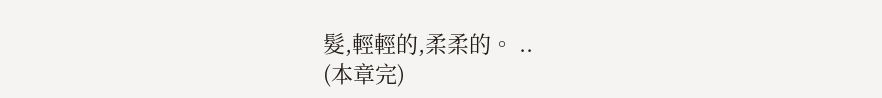髮,輕輕的,柔柔的。 ..
(本章完)